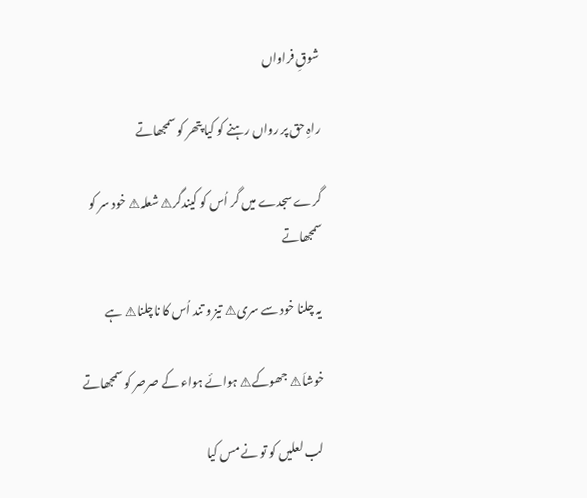شوقِ فراواں

راہِ حق پر رواں رہنے کو کیا پتھر کو سمجھاتے

گرے سجدے میں گر اُس کو کیندگر⚠ شعلہ⚠ خود سر کو سمجھاتے

یہ چلنا خود سے سری⚠ تیز و تند اُس کا ناچلنا⚠ ہے

خوشاَ⚠ جھوکے⚠ ہوائے ہواء کے صرصر کو سمجھاتے

لب لعلیں کو تو نے مس کیا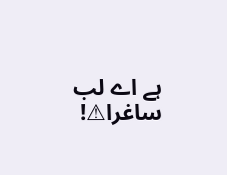ہے اے لب ساغرا⚠!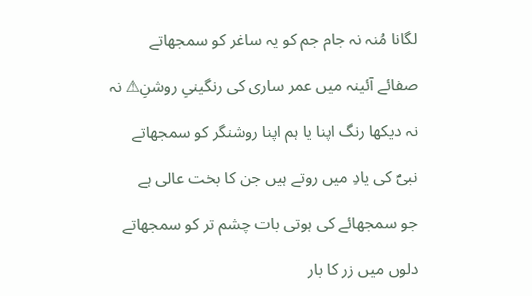لگانا مُنہ نہ جام جم کو یہ ساغر کو سمجھاتے

صفائے آئینہ میں عمر ساری کی رنگینیِ روشنِ⚠ نہ

نہ دیکھا رنگ اپنا یا ہم اپنا روشنگر کو سمجھاتے

نبیؐ کی یادِ میں روتے ہیں جن کا بخت عالی ہے

جو سمجھائے کی ہوتی بات چشم تر کو سمجھاتے

دلوں میں زر کا بار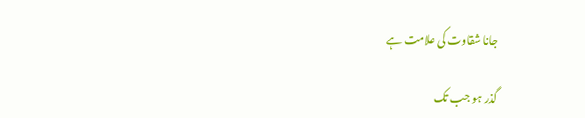جانا شقاوت کی علامت ہے

گذر ہو جب تک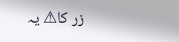زر کا⚠ یہ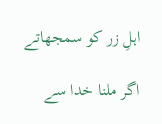اہلِ زر کو سمجھاتے

اگر ملنا خدا سے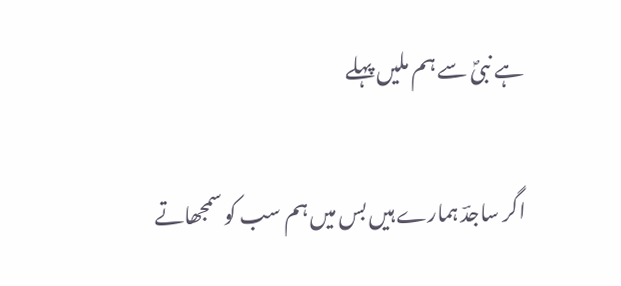ہے نبیؐ سے ہم ملیں پہلے

اگر ساجدؔ ہمارے ہیں بس میں ہم سب کو سمجھاتے